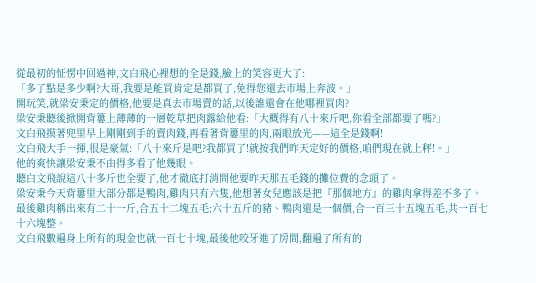從最初的怔愣中回過神,文白飛心裡想的全是錢,臉上的笑容更大了:
「多了點是多少啊?大哥,我要是能買肯定是都買了,免得您還去市場上奔波。」
開玩笑,就梁安秉定的價格,他要是真去市場賣的話,以後誰還會在他哪裡買肉?
梁安秉聽後掀開背簍上薄薄的一層乾草把肉露給他看:「大概得有八十來斤吧,你看全部都要了嗎?」
文白飛摸著兜里早上剛剛到手的賣肉錢,再看著背簍里的肉,兩眼放光——這全是錢啊!
文白飛大手一揮,很是豪氣:「八十來斤是吧?我都買了!就按我們昨天定好的價格,咱們現在就上秤!。」
他的爽快讓梁安秉不由得多看了他幾眼。
聽白文飛說這八十多斤也全要了,他才徹底打消問他要昨天那五毛錢的攤位費的念頭了。
梁安秉今天背簍里大部分都是鴨肉,雞肉只有六隻,他想著女兒應該是把『那個地方』的雞肉拿得差不多了。
最後雞肉稱出來有二十一斤,合五十二塊五毛;六十五斤的豬、鴨肉還是一個價,合一百三十五塊五毛,共一百七十六塊整。
文白飛數遍身上所有的現金也就一百七十塊,最後他咬牙進了房間,翻遍了所有的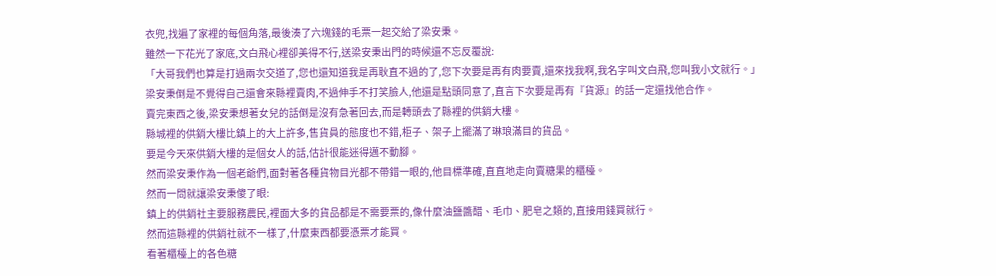衣兜,找遍了家裡的每個角落,最後湊了六塊錢的毛票一起交給了梁安秉。
雖然一下花光了家底,文白飛心裡卻美得不行,送梁安秉出門的時候還不忘反覆說:
「大哥我們也算是打過兩次交道了,您也還知道我是再耿直不過的了,您下次要是再有肉要賣,還來找我啊,我名字叫文白飛,您叫我小文就行。」
梁安秉倒是不覺得自己還會來縣裡賣肉,不過伸手不打笑臉人,他還是點頭同意了,直言下次要是再有『貨源』的話一定還找他合作。
賣完東西之後,梁安秉想著女兒的話倒是沒有急著回去,而是轉頭去了縣裡的供銷大樓。
縣城裡的供銷大樓比鎮上的大上許多,售貨員的態度也不錯,柜子、架子上擺滿了琳琅滿目的貨品。
要是今天來供銷大樓的是個女人的話,估計很能迷得邁不動腳。
然而梁安秉作為一個老爺們,面對著各種貨物目光都不帶錯一眼的,他目標準確,直直地走向賣糖果的櫃檯。
然而一問就讓梁安秉傻了眼:
鎮上的供銷社主要服務農民,裡面大多的貨品都是不需要票的,像什麼油鹽醬醋、毛巾、肥皂之類的,直接用錢買就行。
然而這縣裡的供銷社就不一樣了,什麼東西都要憑票才能買。
看著櫃檯上的各色糖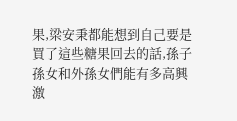果,梁安秉都能想到自己要是買了這些糖果回去的話,孫子孫女和外孫女們能有多高興激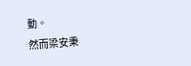動。
然而梁安秉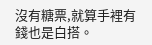沒有糖票,就算手裡有錢也是白搭。